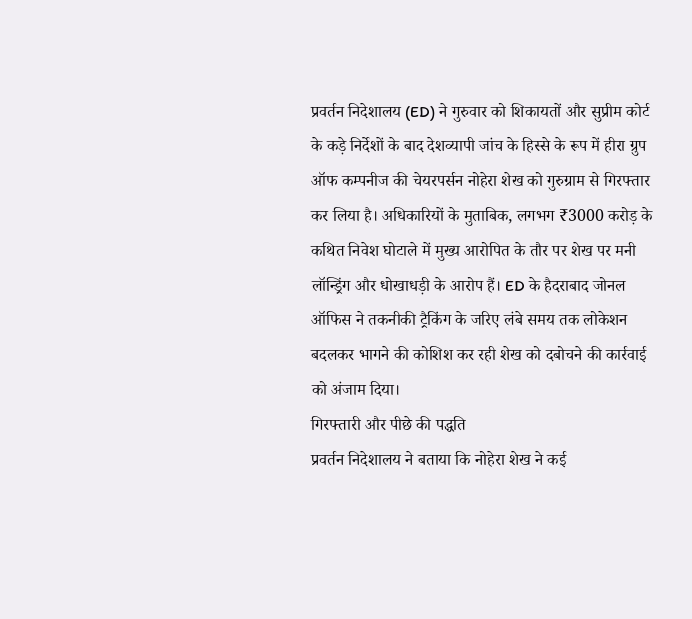प्रवर्तन निदेशालय (ED) ने गुरुवार को शिकायतों और सुप्रीम कोर्ट के कड़े निर्देशों के बाद देशव्यापी जांच के हिस्से के रूप में हीरा ग्रुप ऑफ कम्पनीज की चेयरपर्सन नोहेरा शेख को गुरुग्राम से गिरफ्तार कर लिया है। अधिकारियों के मुताबिक, लगभग ₹3000 करोड़ के कथित निवेश घोटाले में मुख्य आरोपित के तौर पर शेख पर मनी लॉन्ड्रिंग और धोखाधड़ी के आरोप हैं। ED के हैदराबाद जोनल ऑफिस ने तकनीकी ट्रैकिंग के जरिए लंबे समय तक लोकेशन बदलकर भागने की कोशिश कर रही शेख को दबोचने की कार्रवाई को अंजाम दिया।
गिरफ्तारी और पीछे की पद्धति
प्रवर्तन निदेशालय ने बताया कि नोहेरा शेख ने कई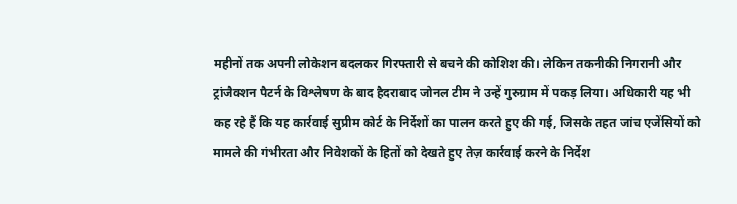महीनों तक अपनी लोकेशन बदलकर गिरफ्तारी से बचने की कोशिश की। लेकिन तकनीकी निगरानी और ट्रांजैक्शन पैटर्न के विश्लेषण के बाद हैदराबाद जोनल टीम ने उन्हें गुरुग्राम में पकड़ लिया। अधिकारी यह भी कह रहे हैं कि यह कार्रवाई सुप्रीम कोर्ट के निर्देशों का पालन करते हुए की गई, जिसके तहत जांच एजेंसियों को मामले की गंभीरता और निवेशकों के हितों को देखते हुए तेज़ कार्रवाई करने के निर्देश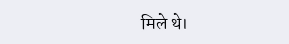मिले थे।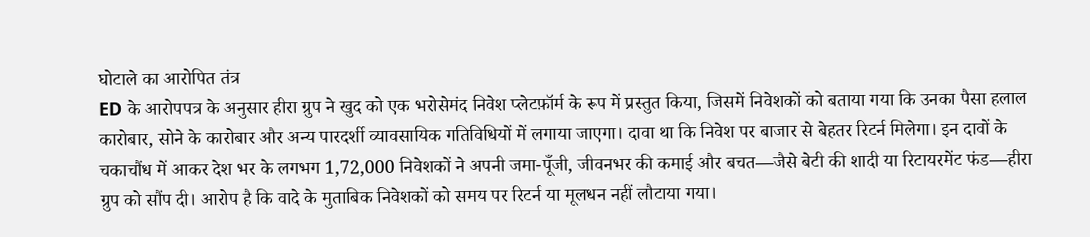घोटाले का आरोपित तंत्र
ED के आरोपपत्र के अनुसार हीरा ग्रुप ने खुद को एक भरोसेमंद निवेश प्लेटफ़ॉर्म के रूप में प्रस्तुत किया, जिसमें निवेशकों को बताया गया कि उनका पैसा हलाल कारोबार, सोने के कारोबार और अन्य पारदर्शी व्यावसायिक गतिविधियों में लगाया जाएगा। दावा था कि निवेश पर बाजार से बेहतर रिटर्न मिलेगा। इन दावों के चकाचौंध में आकर देश भर के लगभग 1,72,000 निवेशकों ने अपनी जमा-पूँजी, जीवनभर की कमाई और बचत—जैसे बेटी की शादी या रिटायरमेंट फंड—हीरा ग्रुप को सौंप दी। आरोप है कि वादे के मुताबिक निवेशकों को समय पर रिटर्न या मूलधन नहीं लौटाया गया।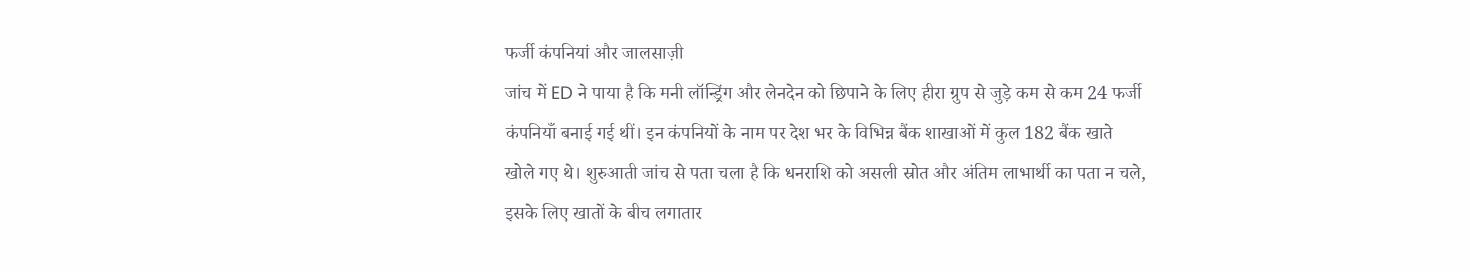फर्जी कंपनियां और जालसाज़ी
जांच में ED ने पाया है कि मनी लॉन्ड्रिंग और लेनदेन को छिपाने के लिए हीरा ग्रुप से जुड़े कम से कम 24 फर्जी कंपनियाँ बनाई गई थीं। इन कंपनियों के नाम पर देश भर के विभिन्न बैंक शाखाओं में कुल 182 बैंक खाते खोले गए थे। शुरुआती जांच से पता चला है कि धनराशि को असली स्रोत और अंतिम लाभार्थी का पता न चले, इसके लिए खातों के बीच लगातार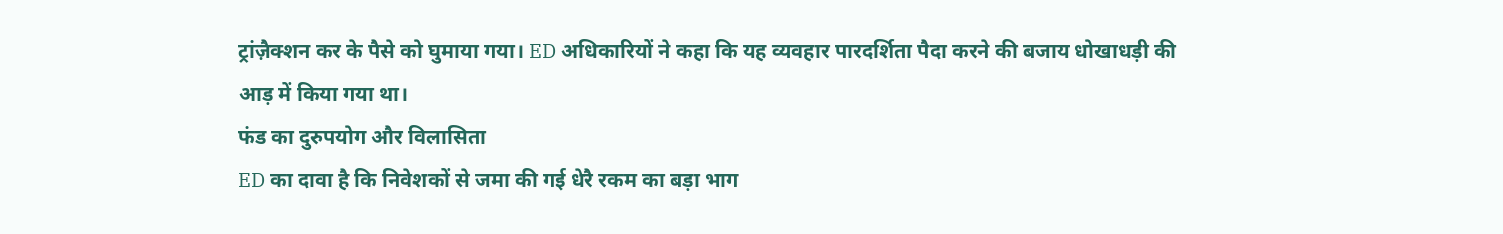ट्रांज़ैक्शन कर के पैसे को घुमाया गया। ED अधिकारियों ने कहा कि यह व्यवहार पारदर्शिता पैदा करने की बजाय धोखाधड़ी की आड़ में किया गया था।
फंड का दुरुपयोग और विलासिता
ED का दावा है कि निवेशकों से जमा की गई धेरै रकम का बड़ा भाग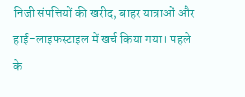निजी संपत्तियों की खरीद, बाहर यात्राओं और हाई-लाइफस्टाइल में खर्च किया गया। पहले के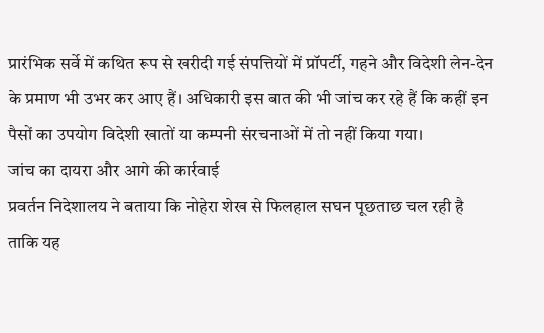प्रारंभिक सर्वे में कथित रूप से खरीदी गई संपत्तियों में प्रॉपर्टी, गहने और विदेशी लेन-देन के प्रमाण भी उभर कर आए हैं। अधिकारी इस बात की भी जांच कर रहे हैं कि कहीं इन पैसों का उपयोग विदेशी खातों या कम्पनी संरचनाओं में तो नहीं किया गया।
जांच का दायरा और आगे की कार्रवाई
प्रवर्तन निदेशालय ने बताया कि नोहेरा शेख से फिलहाल सघन पूछताछ चल रही है ताकि यह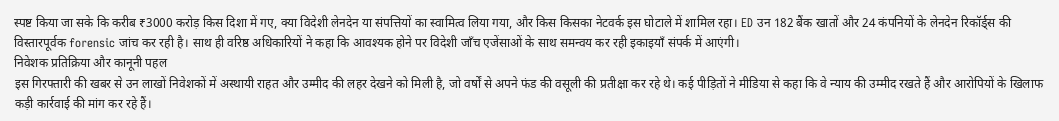स्पष्ट किया जा सके कि करीब ₹3000 करोड़ किस दिशा में गए, क्या विदेशी लेनदेन या संपत्तियों का स्वामित्व लिया गया, और किस किसका नेटवर्क इस घोटाले में शामिल रहा। ED उन 182 बैंक खातों और 24 कंपनियों के लेनदेन रिकॉर्ड्स की विस्तारपूर्वक forensic जांच कर रही है। साथ ही वरिष्ठ अधिकारियों ने कहा कि आवश्यक होने पर विदेशी जाँच एजेंसाओं के साथ समन्वय कर रही इकाइयाँ संपर्क में आएंगी।
निवेशक प्रतिक्रिया और कानूनी पहल
इस गिरफ्तारी की खबर से उन लाखों निवेशकों में अस्थायी राहत और उम्मीद की लहर देखने को मिली है, जो वर्षों से अपने फंड की वसूली की प्रतीक्षा कर रहे थे। कई पीड़ितों ने मीडिया से कहा कि वे न्याय की उम्मीद रखते हैं और आरोपियों के खिलाफ कड़ी कार्रवाई की मांग कर रहे हैं।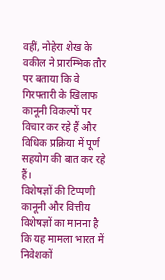वहीं, नोहेरा शेख के वकील ने प्रारम्भिक तौर पर बताया कि वे गिरफ्तारी के खिलाफ कानूनी विकल्पों पर विचार कर रहे हैं और विधिक प्रक्रिया में पूर्ण सहयोग की बात कर रहे हैं।
विशेषज्ञों की टिप्पणी
कानूनी और वित्तीय विशेषज्ञों का मानना है कि यह मामला भारत में निवेशकों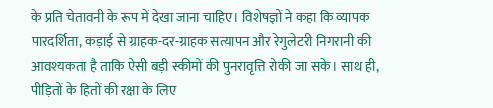के प्रति चेतावनी के रूप में देखा जाना चाहिए। विशेषज्ञों ने कहा कि व्यापक पारदर्शिता, कड़ाई से ग्राहक-दर-ग्राहक सत्यापन और रेगुलेटरी निगरानी की आवश्यकता है ताकि ऐसी बड़ी स्कीमों की पुनरावृत्ति रोकी जा सके। साथ ही, पीड़ितों के हितों की रक्षा के लिए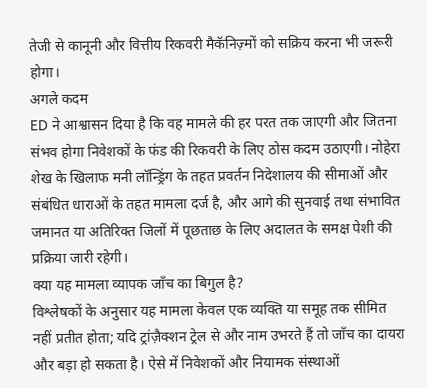तेजी से कानूनी और वित्तीय रिकवरी मैकॅनिज़्मों को सक्रिय करना भी जरूरी होगा।
अगले कदम
ED ने आश्वासन दिया है कि वह मामले की हर परत तक जाएगी और जितना संभव होगा निवेशकों के फंड की रिकवरी के लिए ठोस कदम उठाएगी। नोहेरा शेख के खिलाफ मनी लॉन्ड्रिंग के तहत प्रवर्तन निदेशालय की सीमाओं और संबंधित धाराओं के तहत मामला दर्ज है, और आगे की सुनवाई तथा संभावित जमानत या अतिरिक्त जिलों में पूछताछ के लिए अदालत के समक्ष पेशी की प्रक्रिया जारी रहेगी।
क्या यह मामला व्यापक जाँच का बिगुल है?
विश्लेषकों के अनुसार यह मामला केवल एक व्यक्ति या समूह तक सीमित नहीं प्रतीत होता; यदि ट्रांज़ैक्शन ट्रेल से और नाम उभरते हैं तो जाँच का दायरा और बड़ा हो सकता है। ऐसे में निवेशकों और नियामक संस्थाओं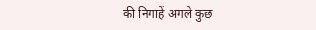की निगाहें अगले कुछ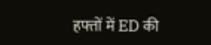हफ्तों में ED की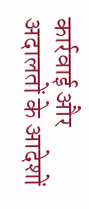कार्रवाई और अदालतों के आदेशों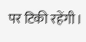पर टिकी रहेंगी।